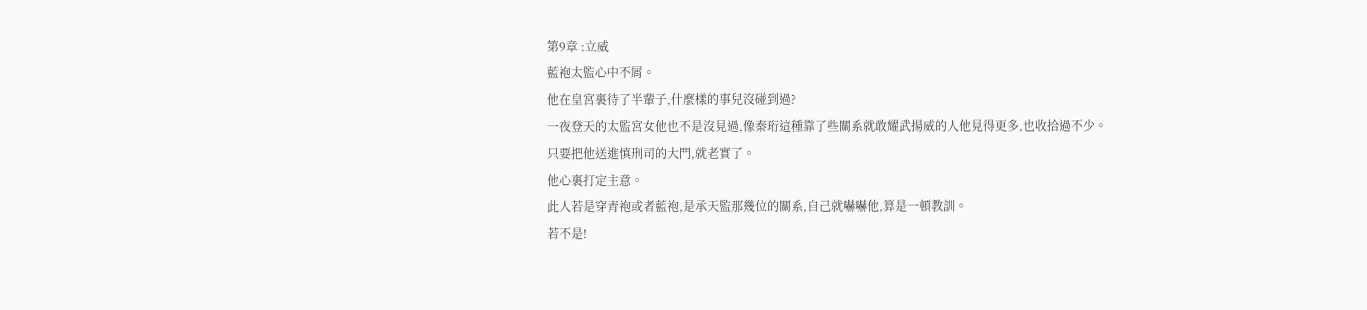第9章 :立威
藍袍太監心中不屑。
他在皇宮裏待了半輩子,什麼樣的事兒沒碰到過?
一夜登天的太監宮女他也不是沒見過,像秦珩這種靠了些關系就敢耀武揚威的人他見得更多,也收拾過不少。
只要把他送進慎刑司的大門,就老實了。
他心裏打定主意。
此人若是穿青袍或者藍袍,是承天監那幾位的關系,自己就嚇嚇他,算是一頓教訓。
若不是!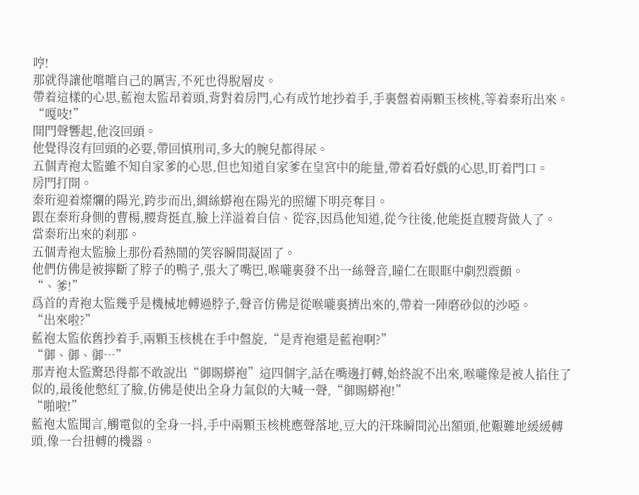哼!
那就得讓他嚐嚐自己的厲害,不死也得脫層皮。
帶着這樣的心思,藍袍太監昂着頭,背對着房門,心有成竹地抄着手,手裏盤着兩顆玉核桃,等着秦珩出來。
“嘎吱!”
開門聲響起,他沒回頭。
他覺得沒有回頭的必要,帶回慎刑司,多大的腕兒都得尿。
五個青袍太監雖不知自家爹的心思,但也知道自家爹在皇宮中的能量,帶着看好戲的心思,盯着門口。
房門打開。
秦珩迎着燦爛的陽光,跨步而出,綢絲蟒袍在陽光的照耀下明亮奪目。
跟在秦珩身側的曹楊,腰背挺直,臉上洋溢着自信、從容,因爲他知道,從今往後,他能挺直腰背做人了。
當秦珩出來的刹那。
五個青袍太監臉上那份看熱鬧的笑容瞬間凝固了。
他們仿佛是被擰斷了脖子的鴨子,張大了嘴巴,喉嚨裏發不出一絲聲音,瞳仁在眼眶中劇烈震顫。
“、爹!”
爲首的青袍太監幾乎是機械地轉過脖子,聲音仿佛是從喉嚨裏擠出來的,帶着一陣磨砂似的沙啞。
“出來啦?”
藍袍太監依舊抄着手,兩顆玉核桃在手中盤旋,“是青袍還是藍袍啊?”
“御、御、御…”
那青袍太監驚恐得都不敢說出“御賜蟒袍”這四個字,話在嘴邊打轉,始終說不出來,喉嚨像是被人掐住了似的,最後他憋紅了臉,仿佛是使出全身力氣似的大喊一聲,“御賜蟒袍!”
“啪啦!”
藍袍太監聞言,觸電似的全身一抖,手中兩顆玉核桃應聲落地,豆大的汗珠瞬間沁出額頭,他艱難地緩緩轉頭,像一台扭轉的機器。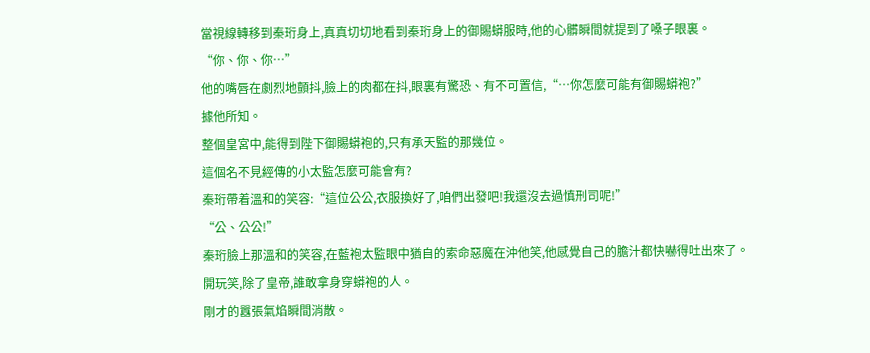當視線轉移到秦珩身上,真真切切地看到秦珩身上的御賜蟒服時,他的心髒瞬間就提到了嗓子眼裏。
“你、你、你…”
他的嘴唇在劇烈地顫抖,臉上的肉都在抖,眼裏有驚恐、有不可置信,“…你怎麼可能有御賜蟒袍?”
據他所知。
整個皇宮中,能得到陛下御賜蟒袍的,只有承天監的那幾位。
這個名不見經傳的小太監怎麼可能會有?
秦珩帶着溫和的笑容:“這位公公,衣服換好了,咱們出發吧!我還沒去過慎刑司呢!”
“公、公公!”
秦珩臉上那溫和的笑容,在藍袍太監眼中猶自的索命惡魔在沖他笑,他感覺自己的膽汁都快嚇得吐出來了。
開玩笑,除了皇帝,誰敢拿身穿蟒袍的人。
剛才的囂張氣焰瞬間消散。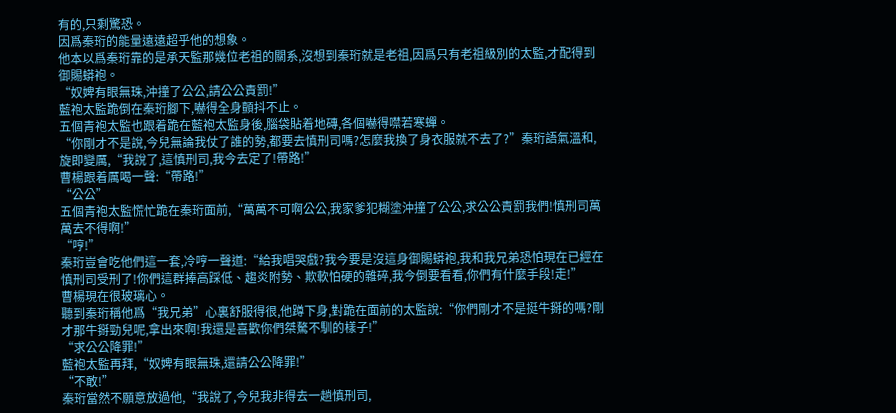有的,只剩驚恐。
因爲秦珩的能量遠遠超乎他的想象。
他本以爲秦珩靠的是承天監那幾位老祖的關系,沒想到秦珩就是老祖,因爲只有老祖級別的太監,才配得到御賜蟒袍。
“奴婢有眼無珠,沖撞了公公,請公公責罰!”
藍袍太監跪倒在秦珩腳下,嚇得全身顫抖不止。
五個青袍太監也跟着跪在藍袍太監身後,腦袋貼着地磚,各個嚇得噤若寒蟬。
“你剛才不是說,今兒無論我仗了誰的勢,都要去慎刑司嗎?怎麼我換了身衣服就不去了?”秦珩語氣溫和,旋即變厲,“我說了,這慎刑司,我今去定了!帶路!”
曹楊跟着厲喝一聲:“帶路!”
“公公”
五個青袍太監慌忙跪在秦珩面前,“萬萬不可啊公公,我家爹犯糊塗沖撞了公公,求公公責罰我們!慎刑司萬萬去不得啊!”
“哼!”
秦珩豈會吃他們這一套,冷哼一聲道:“給我唱哭戲?我今要是沒這身御賜蟒袍,我和我兄弟恐怕現在已經在慎刑司受刑了!你們這群捧高踩低、趨炎附勢、欺軟怕硬的雜碎,我今倒要看看,你們有什麼手段!走!”
曹楊現在很玻璃心。
聽到秦珩稱他爲“我兄弟”心裏舒服得很,他蹲下身,對跪在面前的太監說:“你們剛才不是挺牛掰的嗎?剛才那牛掰勁兒呢,拿出來啊!我還是喜歡你們桀驁不馴的樣子!”
“求公公降罪!”
藍袍太監再拜,“奴婢有眼無珠,還請公公降罪!”
“不敢!”
秦珩當然不願意放過他,“我說了,今兒我非得去一趟慎刑司,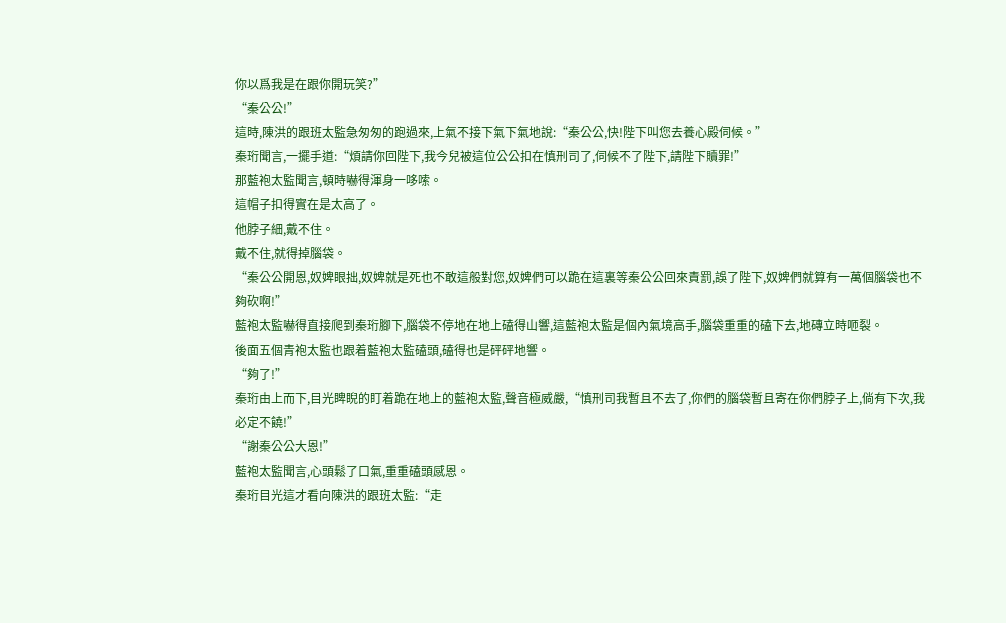你以爲我是在跟你開玩笑?”
“秦公公!”
這時,陳洪的跟班太監急匆匆的跑過來,上氣不接下氣下氣地說:“秦公公,快!陛下叫您去養心殿伺候。”
秦珩聞言,一擺手道:“煩請你回陛下,我今兒被這位公公扣在慎刑司了,伺候不了陛下,請陛下贖罪!”
那藍袍太監聞言,頓時嚇得渾身一哆嗦。
這帽子扣得實在是太高了。
他脖子細,戴不住。
戴不住,就得掉腦袋。
“秦公公開恩,奴婢眼拙,奴婢就是死也不敢這般對您,奴婢們可以跪在這裏等秦公公回來責罰,誤了陛下,奴婢們就算有一萬個腦袋也不夠砍啊!”
藍袍太監嚇得直接爬到秦珩腳下,腦袋不停地在地上磕得山響,這藍袍太監是個內氣境高手,腦袋重重的磕下去,地磚立時咂裂。
後面五個青袍太監也跟着藍袍太監磕頭,磕得也是砰砰地響。
“夠了!”
秦珩由上而下,目光睥睨的盯着跪在地上的藍袍太監,聲音極威嚴,“慎刑司我暫且不去了,你們的腦袋暫且寄在你們脖子上,倘有下次,我必定不饒!”
“謝秦公公大恩!”
藍袍太監聞言,心頭鬆了口氣,重重磕頭感恩。
秦珩目光這才看向陳洪的跟班太監:“走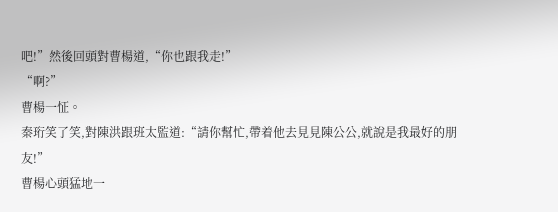吧!”然後回頭對曹楊道,“你也跟我走!”
“啊?”
曹楊一怔。
秦珩笑了笑,對陳洪跟班太監道:“請你幫忙,帶着他去見見陳公公,就說是我最好的朋友!”
曹楊心頭猛地一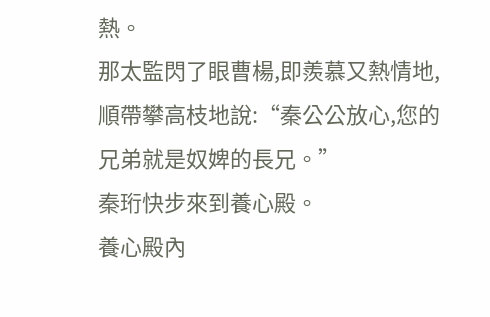熱。
那太監閃了眼曹楊,即羨慕又熱情地,順帶攀高枝地說:“秦公公放心,您的兄弟就是奴婢的長兄。”
秦珩快步來到養心殿。
養心殿內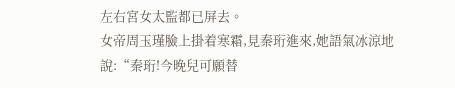左右宮女太監都已屏去。
女帝周玉瑾臉上掛着寒霜,見秦珩進來,她語氣冰涼地說:“秦珩!今晚兒可願替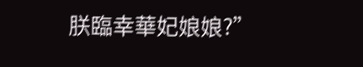朕臨幸華妃娘娘?”